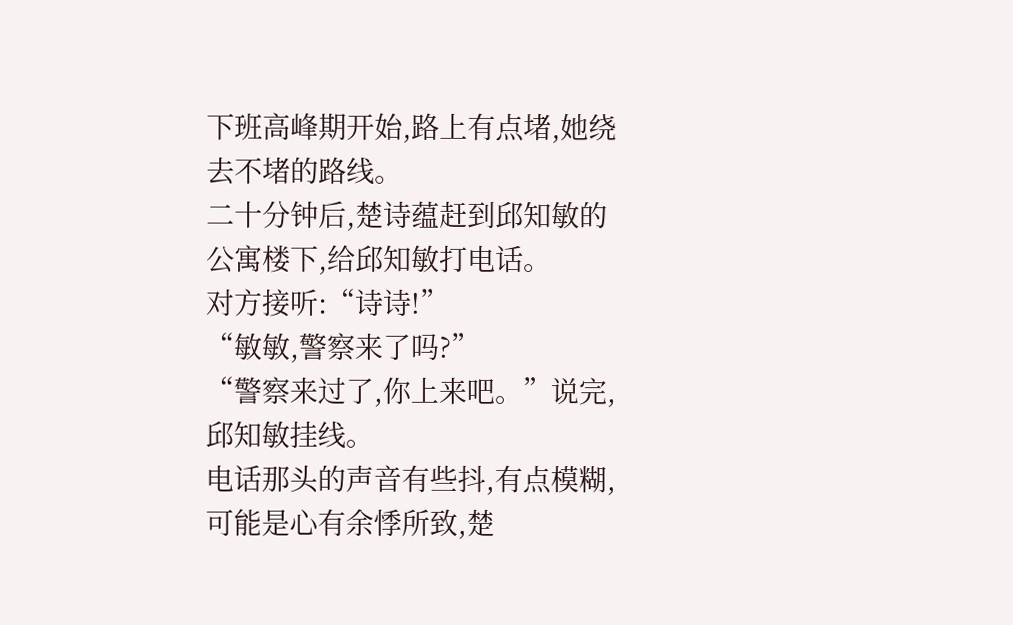下班高峰期开始,路上有点堵,她绕去不堵的路线。
二十分钟后,楚诗蕴赶到邱知敏的公寓楼下,给邱知敏打电话。
对方接听:“诗诗!”
“敏敏,警察来了吗?”
“警察来过了,你上来吧。”说完,邱知敏挂线。
电话那头的声音有些抖,有点模糊,可能是心有余悸所致,楚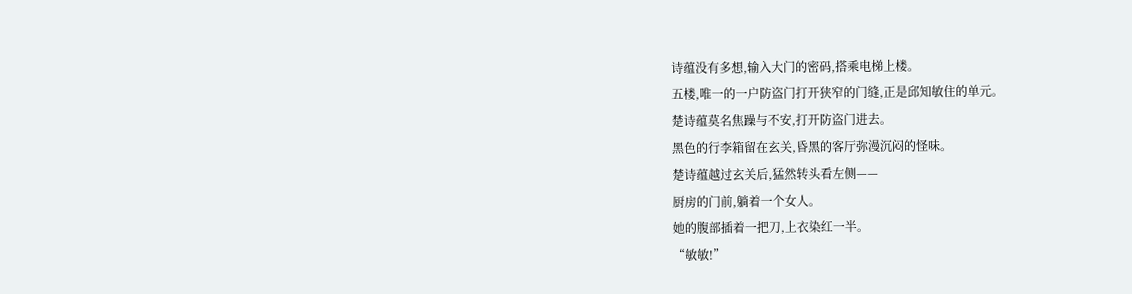诗蕴没有多想,输入大门的密码,搭乘电梯上楼。
五楼,唯一的一户防盗门打开狭窄的门缝,正是邱知敏住的单元。
楚诗蕴莫名焦躁与不安,打开防盗门进去。
黑色的行李箱留在玄关,昏黑的客厅弥漫沉闷的怪味。
楚诗蕴越过玄关后,猛然转头看左侧——
厨房的门前,躺着一个女人。
她的腹部插着一把刀,上衣染红一半。
“敏敏!”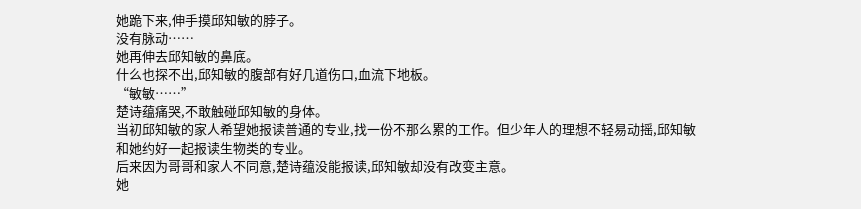她跪下来,伸手摸邱知敏的脖子。
没有脉动……
她再伸去邱知敏的鼻底。
什么也探不出,邱知敏的腹部有好几道伤口,血流下地板。
“敏敏……”
楚诗蕴痛哭,不敢触碰邱知敏的身体。
当初邱知敏的家人希望她报读普通的专业,找一份不那么累的工作。但少年人的理想不轻易动摇,邱知敏和她约好一起报读生物类的专业。
后来因为哥哥和家人不同意,楚诗蕴没能报读,邱知敏却没有改变主意。
她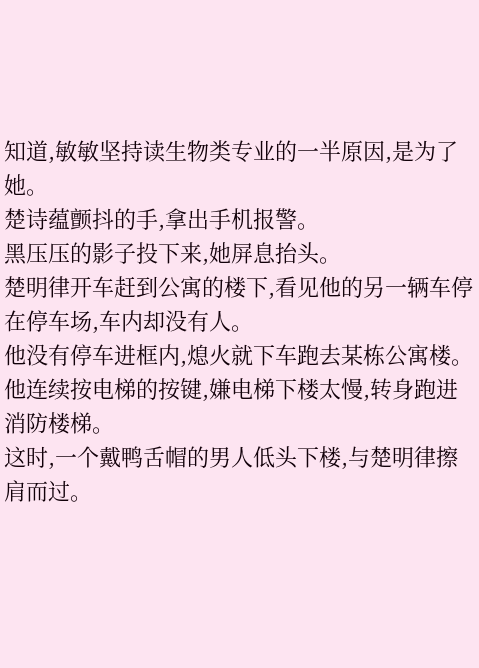知道,敏敏坚持读生物类专业的一半原因,是为了她。
楚诗蕴颤抖的手,拿出手机报警。
黑压压的影子投下来,她屏息抬头。
楚明律开车赶到公寓的楼下,看见他的另一辆车停在停车场,车内却没有人。
他没有停车进框内,熄火就下车跑去某栋公寓楼。他连续按电梯的按键,嫌电梯下楼太慢,转身跑进消防楼梯。
这时,一个戴鸭舌帽的男人低头下楼,与楚明律擦肩而过。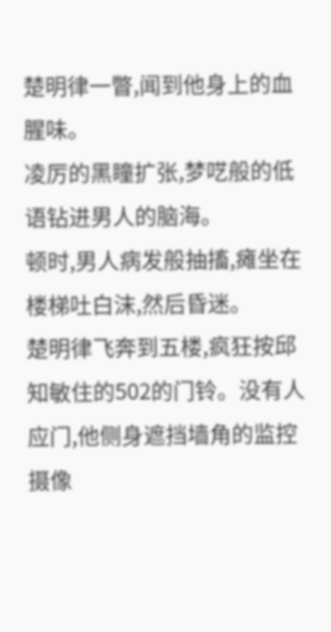楚明律一瞥,闻到他身上的血腥味。
凌厉的黑瞳扩张,梦呓般的低语钻进男人的脑海。
顿时,男人病发般抽搐,瘫坐在楼梯吐白沫,然后昏迷。
楚明律飞奔到五楼,疯狂按邱知敏住的502的门铃。没有人应门,他侧身遮挡墙角的监控摄像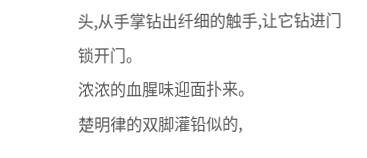头,从手掌钻出纤细的触手,让它钻进门锁开门。
浓浓的血腥味迎面扑来。
楚明律的双脚灌铅似的,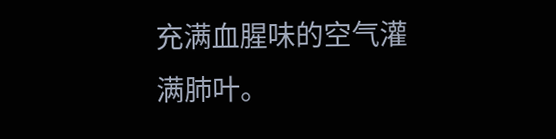充满血腥味的空气灌满肺叶。